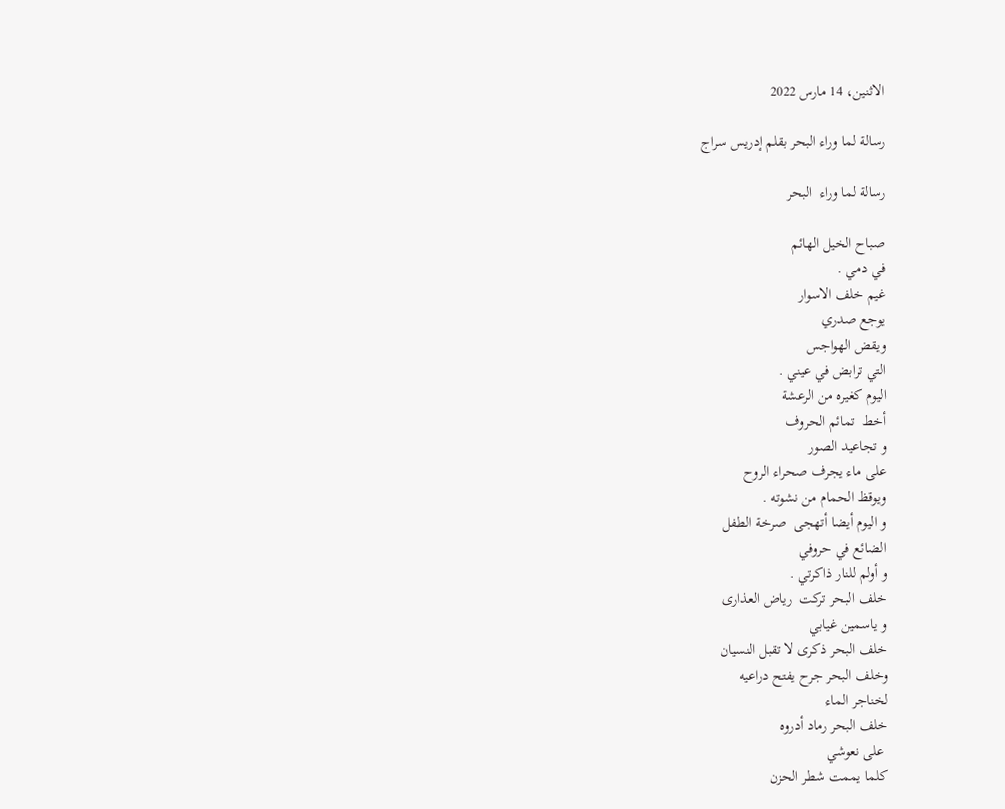الاثنين، 14 مارس 2022

رسالة لما وراء البحر بقلم إدريس سراج

رسالة لما وراء  البحر

صباح الخيل الهائم
في دمي .
غيم خلف الاسوار
يوجع صدري
ويقض الهواجس
التي ترابض في عيني .
اليوم كغيره من الرعشة
أخط  تمائم الحروف
و تجاعيد الصور
على ماء يجرف صحراء الروح
ويوقظ الحمام من نشوته .
و اليوم أيضا أتهجى  صرخة الطفل
الضائع في حروفي
و أولم للنار ذاكرتي .
خلف البحر تركت  رياض العذارى
و ياسمين غيابي
خلف البحر ذكرى لا تقبل النسيان
وخلف البحر جرح يفتح دراعيه
لخناجر الماء
خلف البحر رماد أدروه
 على نعوشي
كلما يممت شطر الحزن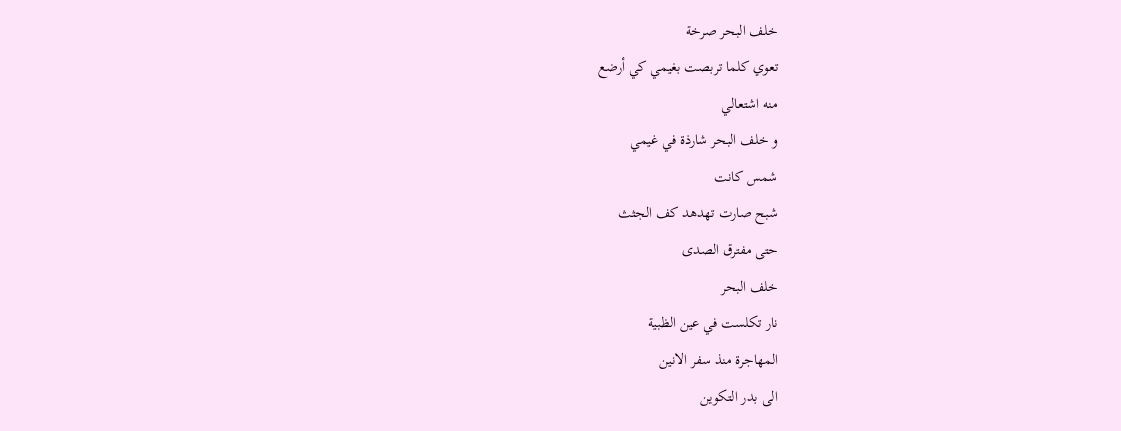خلف البحر صرخة
تعوي كلما تربصت بغيمي كي أرضع
منه اشتعالي
و خلف البحر شارذة في غيمي
شمس كانت
شبح صارت تهدهد كف الجثث
حتى مفترق الصدى
خلف البحر
نار تكلست في عين الظبية
المهاجرة منذ سفر الانين
الى بدر التكوين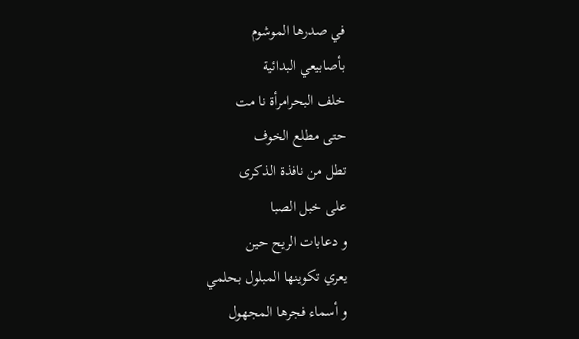في صدرها الموشوم
بأصابيعي البدائية
خلف البحرامرأة نا مت
حتى مطلع الخوف
تطل من نافذة الذكرى
على خبل الصبا
و دعابات الريح حين
يعري تكوينها المبلول بحلمي
و أسماء فجرها المجهول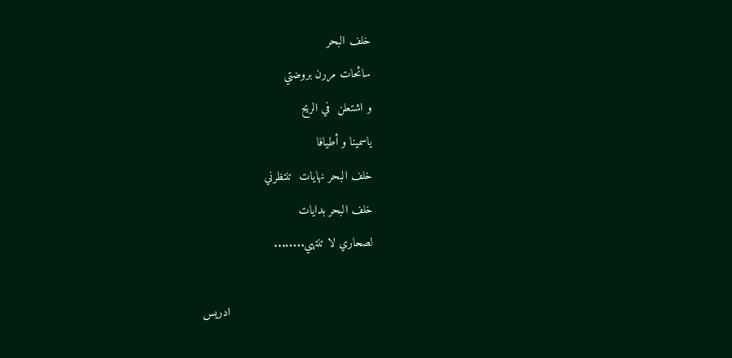خلف البحر
سائحات مررن بروضتي
و اشتعلن  في الريح
ياسمينا و أطيافا
خلف البحر نهايات  تنتظرني
خلف البحر بدايات
لصحاري لا تنتهي........

                                         ادريس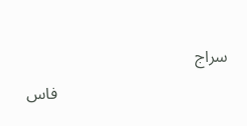سراج
                                         فاس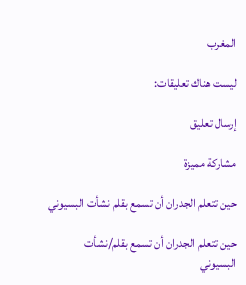المغرب

ليست هناك تعليقات:

إرسال تعليق

مشاركة مميزة

حين تتعلم الجدران أن تسمع بقلم نشأت البسيوني

حين تتعلم الجدران أن تسمع بقلم/نشأت البسيوني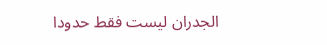الجدران ليست فقط حدودا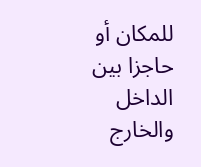للمكان أو حاجزا بين الداخل والخارج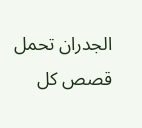الجدران تحمل قصص كل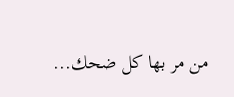من مر بها كل ضحك...